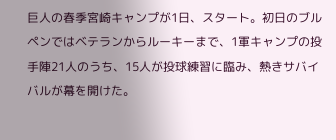巨人の春季宮崎キャンプが1日、スタート。初日のブルペンではベテランからルーキーまで、1軍キャンプの投手陣21人のうち、15人が投球練習に臨み、熱きサバイバルが幕を開けた。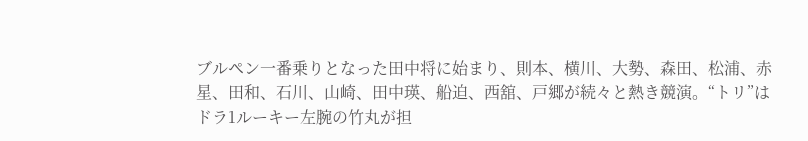ブルペン一番乗りとなった田中将に始まり、則本、横川、大勢、森田、松浦、赤星、田和、石川、山崎、田中瑛、船迫、西舘、戸郷が続々と熱き競演。“トリ”はドラ1ルーキー左腕の竹丸が担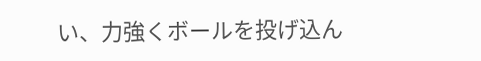い、力強くボールを投げ込ん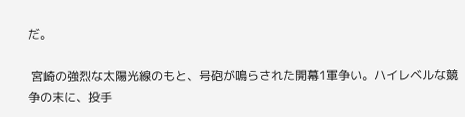だ。

 宮崎の強烈な太陽光線のもと、号砲が鳴らされた開幕1軍争い。ハイレベルな競争の末に、投手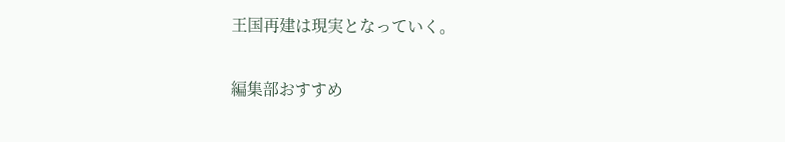王国再建は現実となっていく。

編集部おすすめ